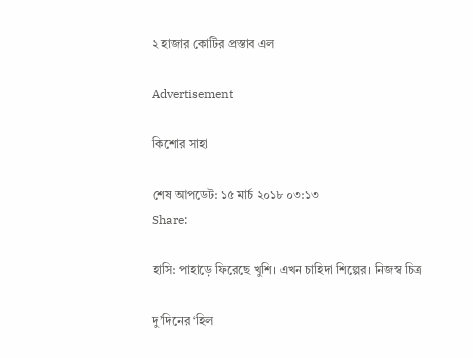২ হাজার কোটির প্রস্তাব এল

Advertisement

কিশোর সাহা

শেষ আপডেট: ১৫ মার্চ ২০১৮ ০৩:১৩
Share:

হাসি: পাহাড়ে ফিরেছে খুশি। এখন চাহিদা শিল্পের। নিজস্ব চিত্র

দু’দিনের ‘হিল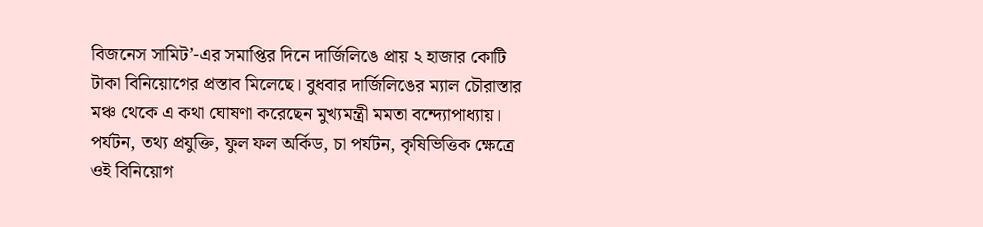বিজনেস সামিট’-এর সমাপ্তির দিনে দার্জিলিঙে প্রায় ২ হাজার কোটি টাকা বিনিয়োগের প্রস্তাব মিলেছে। বুধবার দার্জিলিঙের ম্যাল চৌরাস্তার মঞ্চ থেকে এ কথা ঘোষণা করেছেন মুখ্যমন্ত্রী মমতা বন্দ্যোপাধ্যায়। পর্যটন, তথ্য প্রযুক্তি, ফুল ফল অর্কিড, চা পর্যটন, কৃষিভিত্তিক ক্ষেত্রে ওই বিনিয়োগ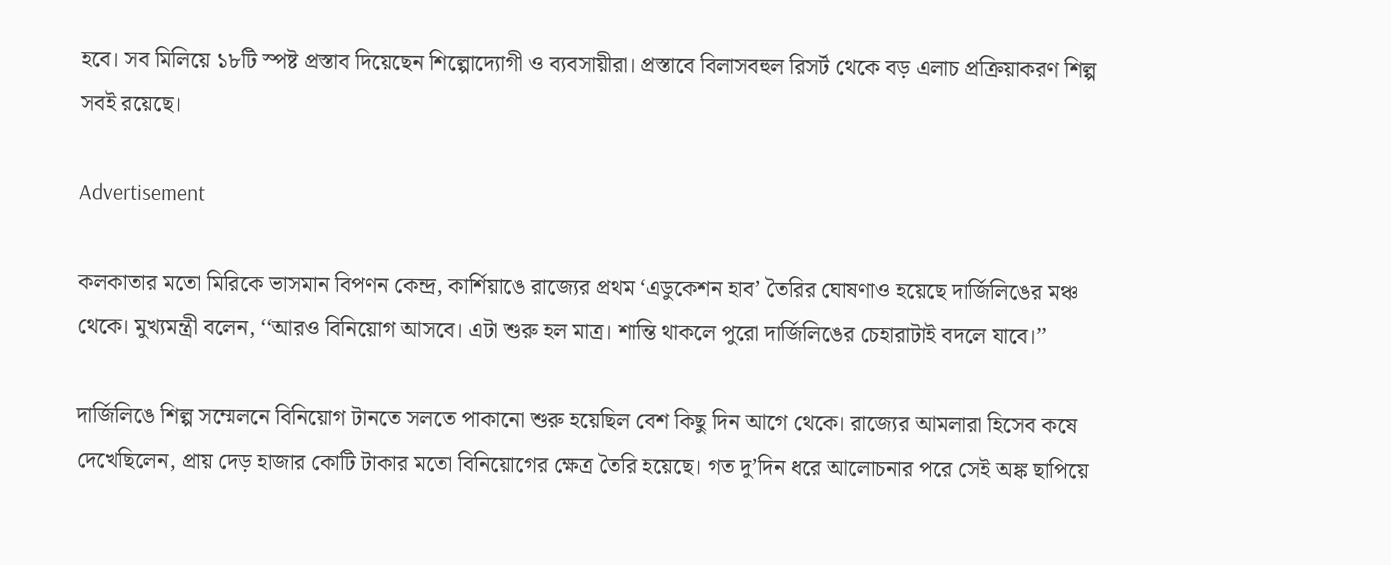হবে। সব মিলিয়ে ১৮টি স্পষ্ট প্রস্তাব দিয়েছেন শিল্পোদ্যোগী ও ব্যবসায়ীরা। প্রস্তাবে বিলাসবহুল রিসর্ট থেকে বড় এলাচ প্রক্রিয়াকরণ শিল্প সবই রয়েছে।

Advertisement

কলকাতার মতো মিরিকে ভাসমান বিপণন কেন্দ্র, কার্শিয়াঙে রাজ্যের প্রথম ‘এডুকেশন হাব’ তৈরির ঘোষণাও হয়েছে দার্জিলিঙের মঞ্চ থেকে। মুখ্যমন্ত্রী বলেন, ‘‘আরও বিনিয়োগ আসবে। এটা শুরু হল মাত্র। শান্তি থাকলে পুরো দার্জিলিঙের চেহারাটাই বদলে যাবে।’’

দার্জিলিঙে শিল্প সম্মেলনে বিনিয়োগ টানতে সলতে পাকানো শুরু হয়েছিল বেশ কিছু দিন আগে থেকে। রাজ্যের আমলারা হিসেব কষে দেখেছিলেন, প্রায় দেড় হাজার কোটি টাকার মতো বিনিয়োগের ক্ষেত্র তৈরি হয়েছে। গত দু’দিন ধরে আলোচনার পরে সেই অঙ্ক ছাপিয়ে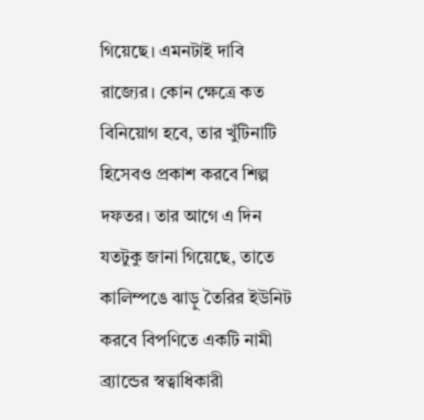গিয়েছে। এমনটাই দাবি রাজ্যের। কোন ক্ষেত্রে কত বিনিয়োগ হবে, তার খুঁটিনাটি হিসেবও প্রকাশ করবে শিল্প দফতর। তার আগে এ দিন যতটুকু জানা গিয়েছে, তাতে কালিম্পঙে ঝাড়ু তৈরির ইউনিট করবে বিপণিতে একটি নামী ব্র্যান্ডের স্বত্বাধিকারী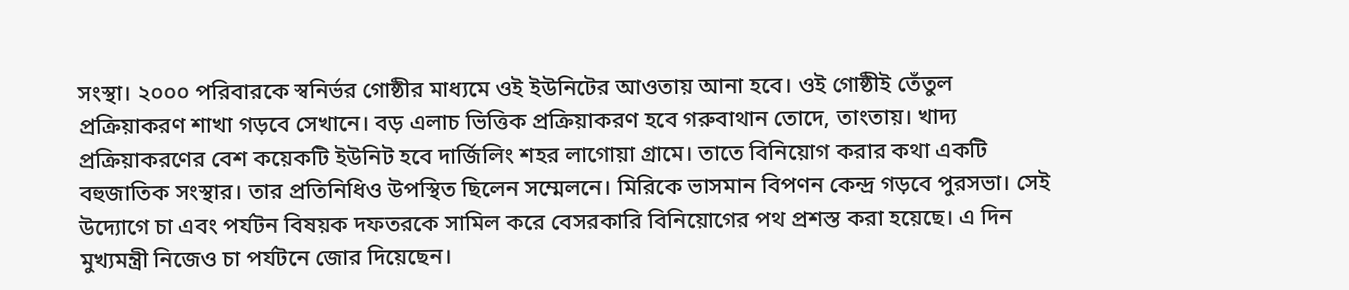সংস্থা। ২০০০ পরিবারকে স্বনির্ভর গোষ্ঠীর মাধ্যমে ওই ইউনিটের আওতায় আনা হবে। ওই গোষ্ঠীই তেঁতুল প্রক্রিয়াকরণ শাখা গড়বে সেখানে। বড় এলাচ ভিত্তিক প্রক্রিয়াকরণ হবে গরুবাথান তোদে, তাংতায়। খাদ্য প্রক্রিয়াকরণের বেশ কয়েকটি ইউনিট হবে দার্জিলিং শহর লাগোয়া গ্রামে। তাতে বিনিয়োগ করার কথা একটি বহুজাতিক সংস্থার। তার প্রতিনিধিও উপস্থিত ছিলেন সম্মেলনে। মিরিকে ভাসমান বিপণন কেন্দ্র গড়বে পুরসভা। সেই উদ্যোগে চা এবং পর্যটন বিষয়ক দফতরকে সামিল করে বেসরকারি বিনিয়োগের পথ প্রশস্ত করা হয়েছে। এ দিন মুখ্যমন্ত্রী নিজেও চা পর্যটনে জোর দিয়েছেন।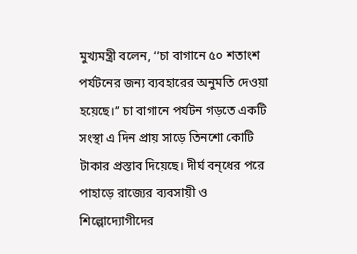মুখ্যমন্ত্রী বলেন, ‘‘চা বাগানে ৫০ শতাংশ পর্যটনের জন্য ব্যবহারের অনুমতি দেওয়া হয়েছে।’’ চা বাগানে পর্যটন গড়তে একটি সংস্থা এ দিন প্রায় সাড়ে তিনশো কোটি টাকার প্রস্তাব দিয়েছে। দীর্ঘ বন্‌ধের পরে পাহাড়ে রাজ্যের ব্যবসায়ী ও শিল্পোদ্যোগীদের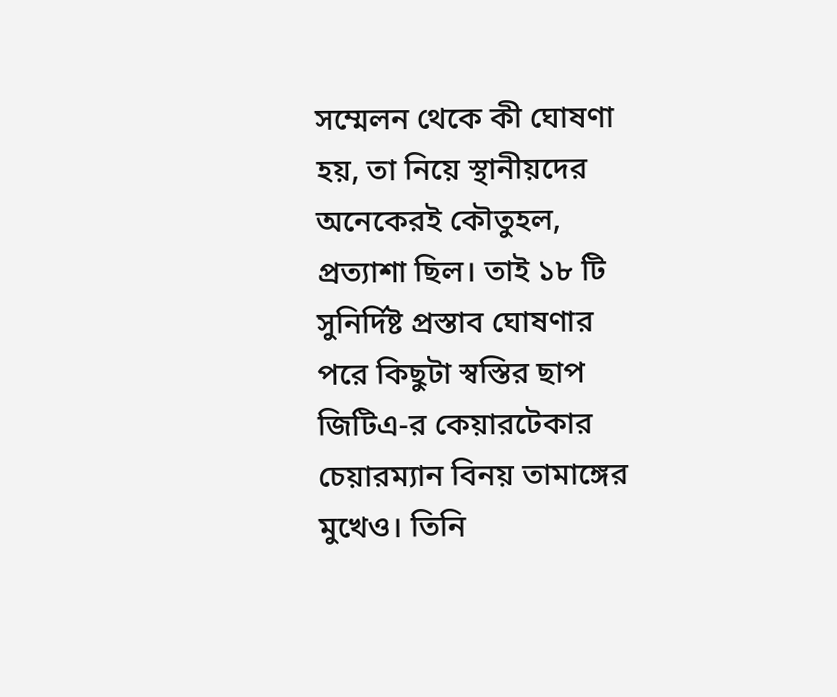সম্মেলন থেকে কী ঘোষণা হয়, তা নিয়ে স্থানীয়দের অনেকেরই কৌতুহল, প্রত্যাশা ছিল। তাই ১৮ টি সুনির্দিষ্ট প্রস্তাব ঘোষণার পরে কিছুটা স্বস্তির ছাপ জিটিএ-র কেয়ারটেকার চেয়ারম্যান বিনয় তামাঙ্গের মুখেও। তিনি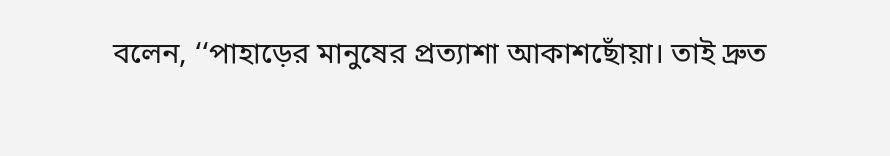বলেন, ‘‘পাহাড়ের মানুষের প্রত্যাশা আকাশছোঁয়া। তাই দ্রুত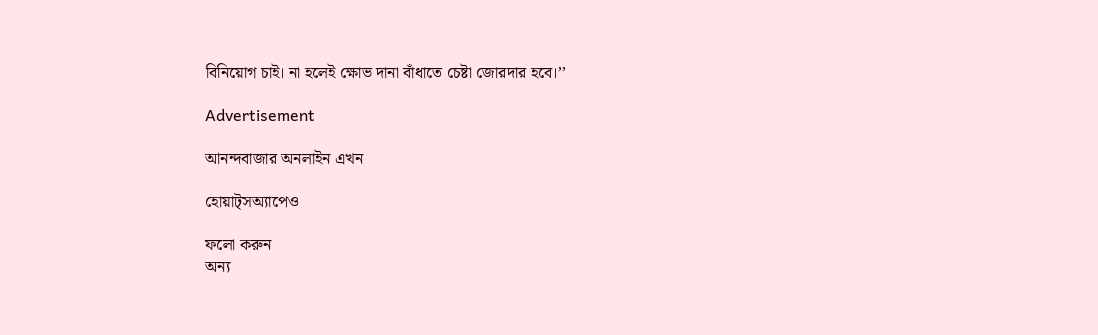বিনিয়োগ চাই। না হলেই ক্ষোভ দানা বাঁধাতে চেষ্টা জোরদার হবে।’’

Advertisement

আনন্দবাজার অনলাইন এখন

হোয়াট্‌সঅ্যাপেও

ফলো করুন
অন্য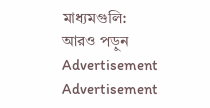মাধ্যমগুলি:
আরও পড়ুন
Advertisement
Advertisement